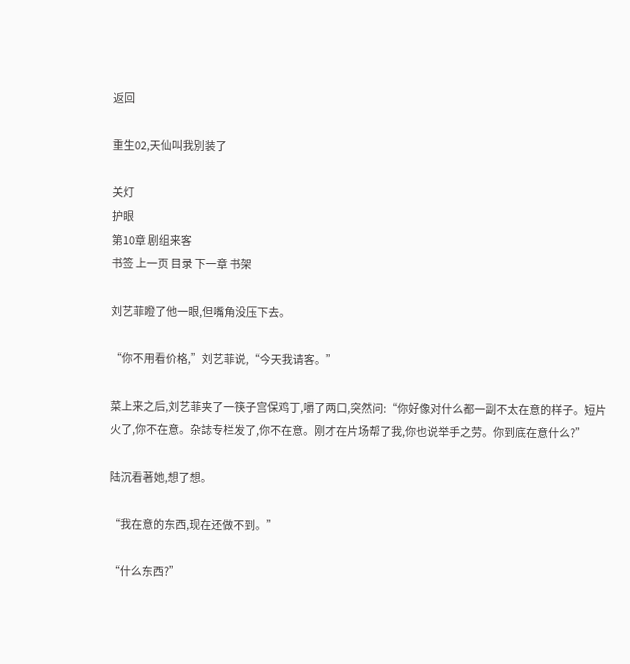返回

重生02,天仙叫我別装了

关灯
护眼
第10章 剧组来客
书签 上一页 目录 下一章 书架

刘艺菲瞪了他一眼,但嘴角没压下去。

“你不用看价格,”刘艺菲说,“今天我请客。”

菜上来之后,刘艺菲夹了一筷子宫保鸡丁,嚼了两口,突然问:“你好像对什么都一副不太在意的样子。短片火了,你不在意。杂誌专栏发了,你不在意。刚才在片场帮了我,你也说举手之劳。你到底在意什么?”

陆沉看著她,想了想。

“我在意的东西,现在还做不到。”

“什么东西?”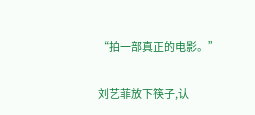“拍一部真正的电影。”

刘艺菲放下筷子,认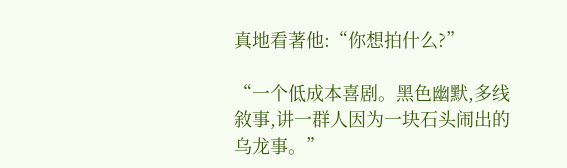真地看著他:“你想拍什么?”

“一个低成本喜剧。黑色幽默,多线敘事,讲一群人因为一块石头闹出的乌龙事。”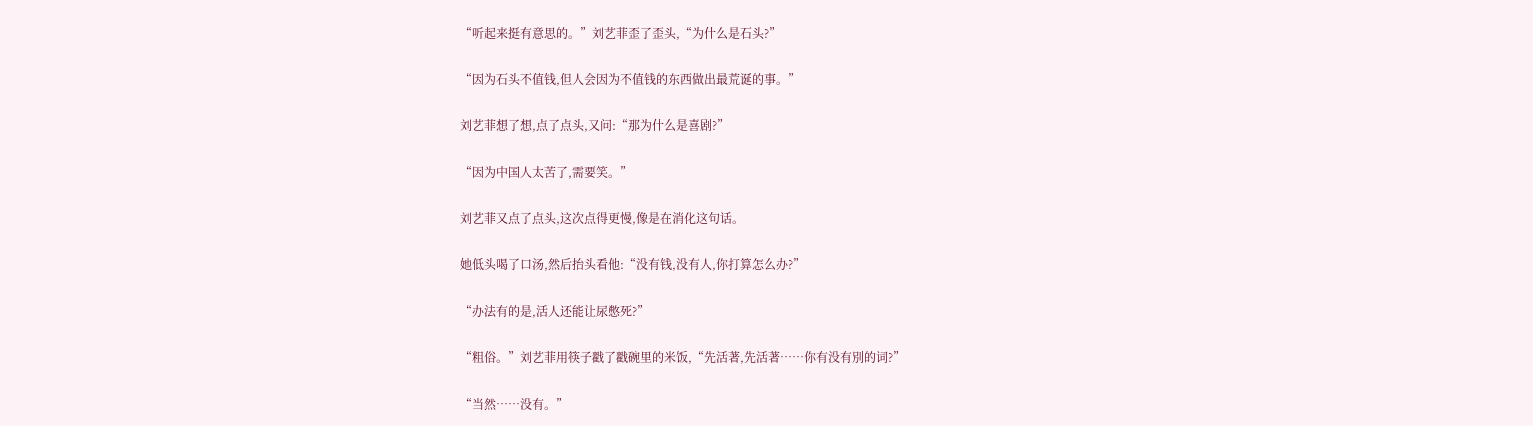“听起来挺有意思的。”刘艺菲歪了歪头,“为什么是石头?”

“因为石头不值钱,但人会因为不值钱的东西做出最荒诞的事。”

刘艺菲想了想,点了点头,又问:“那为什么是喜剧?”

“因为中国人太苦了,需要笑。”

刘艺菲又点了点头,这次点得更慢,像是在消化这句话。

她低头喝了口汤,然后抬头看他:“没有钱,没有人,你打算怎么办?”

“办法有的是,活人还能让尿憋死?”

“粗俗。”刘艺菲用筷子戳了戳碗里的米饭,“先活著,先活著……你有没有別的词?”

“当然……没有。”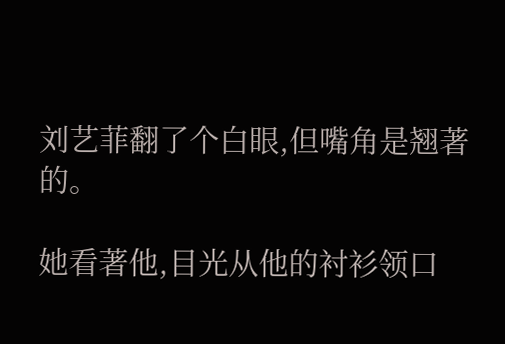刘艺菲翻了个白眼,但嘴角是翘著的。

她看著他,目光从他的衬衫领口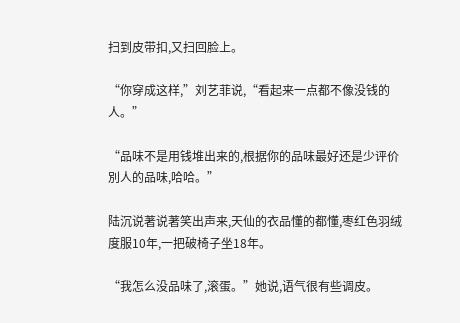扫到皮带扣,又扫回脸上。

“你穿成这样,”刘艺菲说,“看起来一点都不像没钱的人。”

“品味不是用钱堆出来的,根据你的品味最好还是少评价別人的品味,哈哈。”

陆沉说著说著笑出声来,天仙的衣品懂的都懂,枣红色羽绒度服10年,一把破椅子坐18年。

“我怎么没品味了,滚蛋。”她说,语气很有些调皮。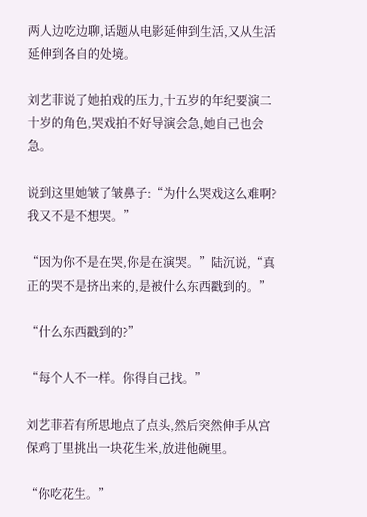两人边吃边聊,话题从电影延伸到生活,又从生活延伸到各自的处境。

刘艺菲说了她拍戏的压力,十五岁的年纪要演二十岁的角色,哭戏拍不好导演会急,她自己也会急。

说到这里她皱了皱鼻子:“为什么哭戏这么难啊?我又不是不想哭。”

“因为你不是在哭,你是在演哭。”陆沉说,“真正的哭不是挤出来的,是被什么东西戳到的。”

“什么东西戳到的?”

“每个人不一样。你得自己找。”

刘艺菲若有所思地点了点头,然后突然伸手从宫保鸡丁里挑出一块花生米,放进他碗里。

“你吃花生。”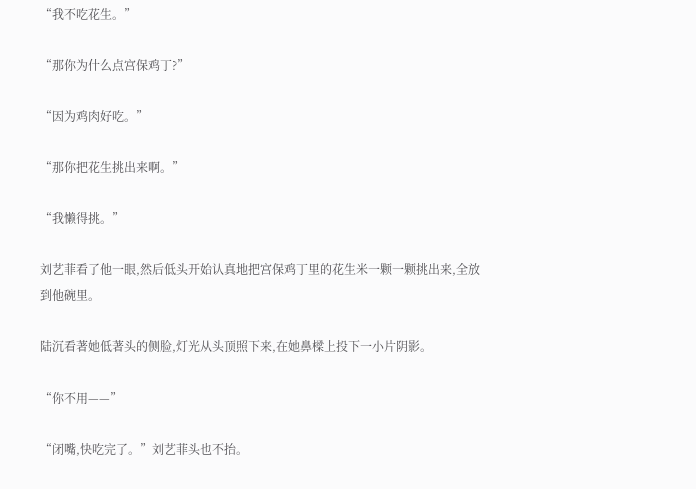“我不吃花生。”

“那你为什么点宫保鸡丁?”

“因为鸡肉好吃。”

“那你把花生挑出来啊。”

“我懒得挑。”

刘艺菲看了他一眼,然后低头开始认真地把宫保鸡丁里的花生米一颗一颗挑出来,全放到他碗里。

陆沉看著她低著头的侧脸,灯光从头顶照下来,在她鼻樑上投下一小片阴影。

“你不用——”

“闭嘴,快吃完了。”刘艺菲头也不抬。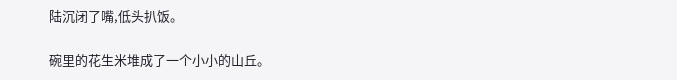陆沉闭了嘴,低头扒饭。

碗里的花生米堆成了一个小小的山丘。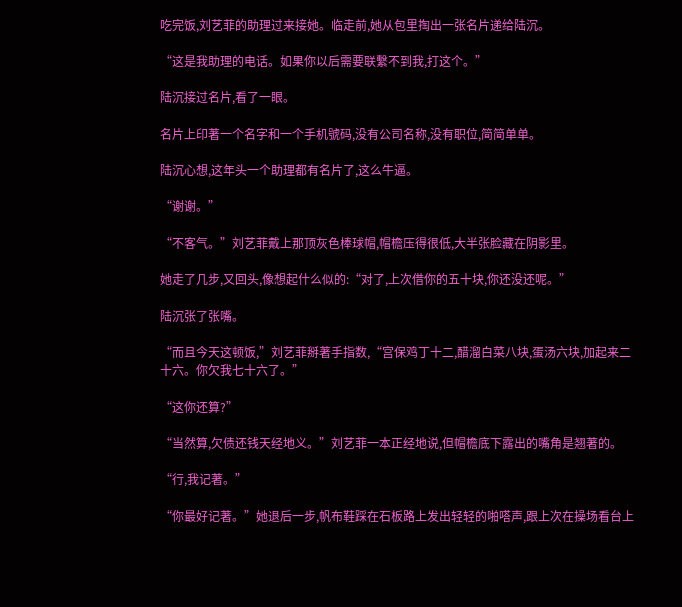吃完饭,刘艺菲的助理过来接她。临走前,她从包里掏出一张名片递给陆沉。

“这是我助理的电话。如果你以后需要联繫不到我,打这个。”

陆沉接过名片,看了一眼。

名片上印著一个名字和一个手机號码,没有公司名称,没有职位,简简单单。

陆沉心想,这年头一个助理都有名片了,这么牛逼。

“谢谢。”

“不客气。”刘艺菲戴上那顶灰色棒球帽,帽檐压得很低,大半张脸藏在阴影里。

她走了几步,又回头,像想起什么似的:“对了,上次借你的五十块,你还没还呢。”

陆沉张了张嘴。

“而且今天这顿饭,”刘艺菲掰著手指数,“宫保鸡丁十二,醋溜白菜八块,蛋汤六块,加起来二十六。你欠我七十六了。”

“这你还算?”

“当然算,欠债还钱天经地义。”刘艺菲一本正经地说,但帽檐底下露出的嘴角是翘著的。

“行,我记著。”

“你最好记著。”她退后一步,帆布鞋踩在石板路上发出轻轻的啪嗒声,跟上次在操场看台上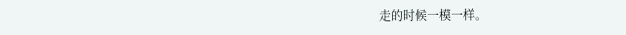走的时候一模一样。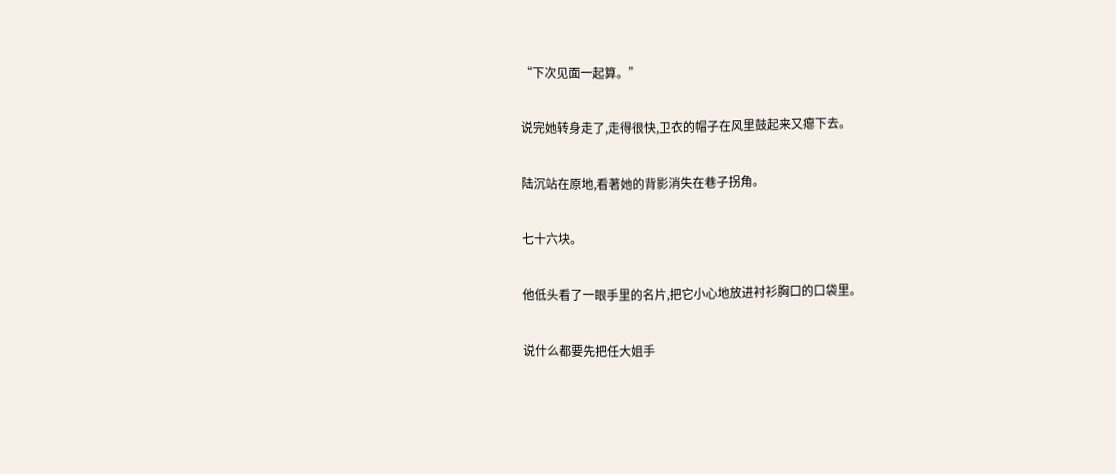“下次见面一起算。”

说完她转身走了,走得很快,卫衣的帽子在风里鼓起来又瘪下去。

陆沉站在原地,看著她的背影消失在巷子拐角。

七十六块。

他低头看了一眼手里的名片,把它小心地放进衬衫胸口的口袋里。

说什么都要先把任大姐手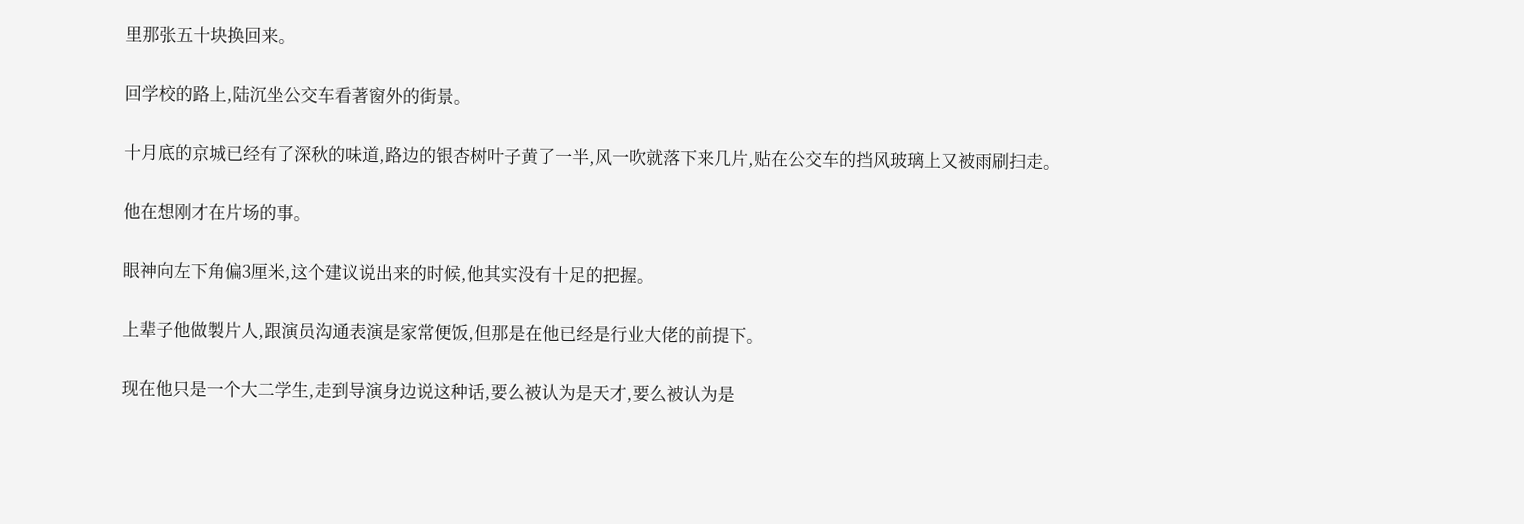里那张五十块换回来。

回学校的路上,陆沉坐公交车看著窗外的街景。

十月底的京城已经有了深秋的味道,路边的银杏树叶子黄了一半,风一吹就落下来几片,贴在公交车的挡风玻璃上又被雨刷扫走。

他在想刚才在片场的事。

眼神向左下角偏3厘米,这个建议说出来的时候,他其实没有十足的把握。

上辈子他做製片人,跟演员沟通表演是家常便饭,但那是在他已经是行业大佬的前提下。

现在他只是一个大二学生,走到导演身边说这种话,要么被认为是天才,要么被认为是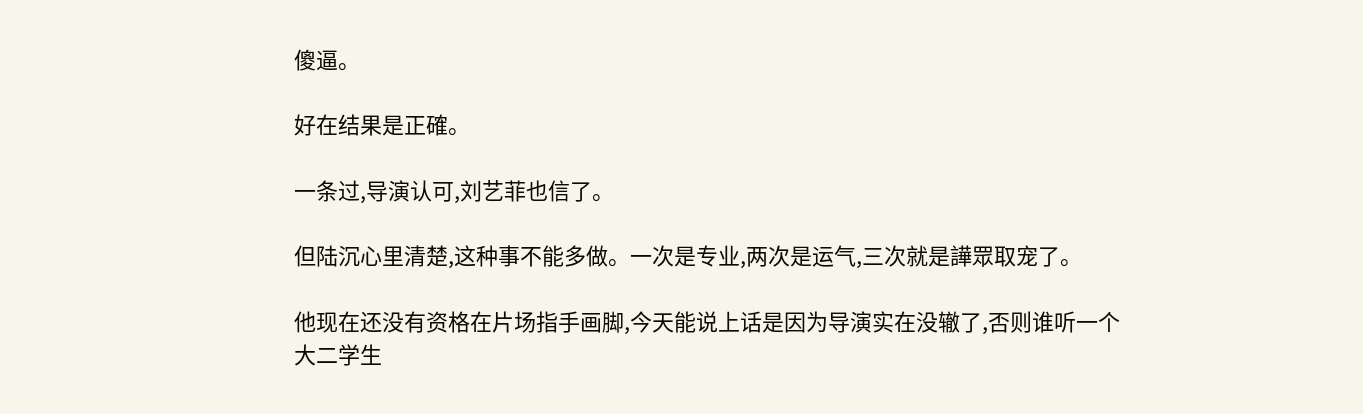傻逼。

好在结果是正確。

一条过,导演认可,刘艺菲也信了。

但陆沉心里清楚,这种事不能多做。一次是专业,两次是运气,三次就是譁眾取宠了。

他现在还没有资格在片场指手画脚,今天能说上话是因为导演实在没辙了,否则谁听一个大二学生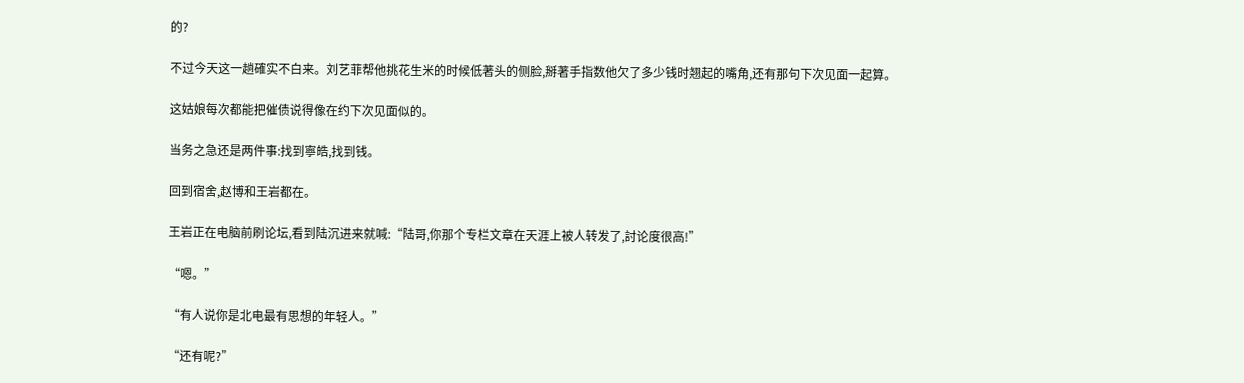的?

不过今天这一趟確实不白来。刘艺菲帮他挑花生米的时候低著头的侧脸,掰著手指数他欠了多少钱时翘起的嘴角,还有那句下次见面一起算。

这姑娘每次都能把催债说得像在约下次见面似的。

当务之急还是两件事:找到寧皓,找到钱。

回到宿舍,赵博和王岩都在。

王岩正在电脑前刷论坛,看到陆沉进来就喊:“陆哥,你那个专栏文章在天涯上被人转发了,討论度很高!”

“嗯。”

“有人说你是北电最有思想的年轻人。”

“还有呢?”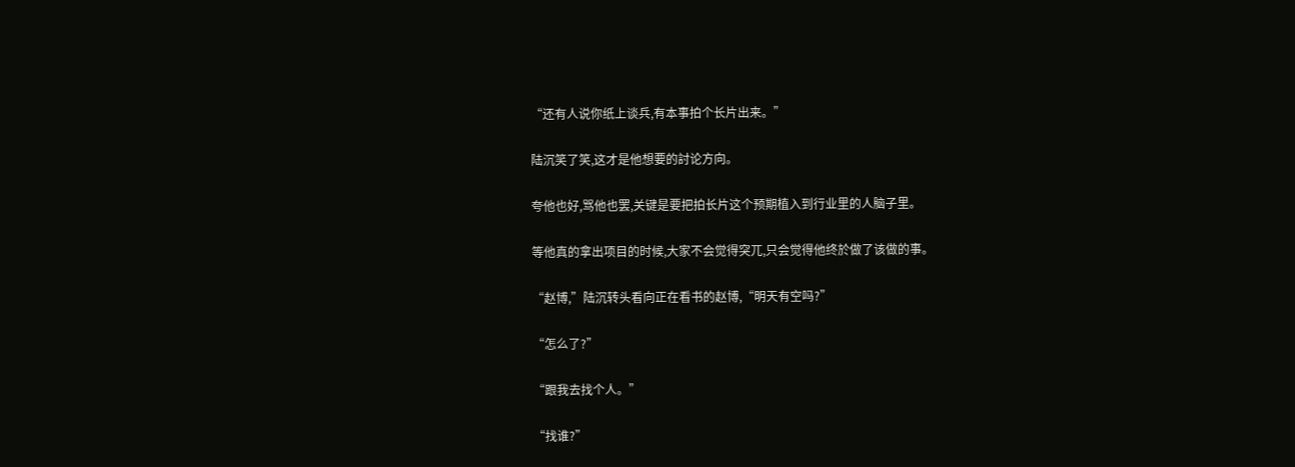“还有人说你纸上谈兵,有本事拍个长片出来。”

陆沉笑了笑,这才是他想要的討论方向。

夸他也好,骂他也罢,关键是要把拍长片这个预期植入到行业里的人脑子里。

等他真的拿出项目的时候,大家不会觉得突兀,只会觉得他终於做了该做的事。

“赵博,”陆沉转头看向正在看书的赵博,“明天有空吗?”

“怎么了?”

“跟我去找个人。”

“找谁?”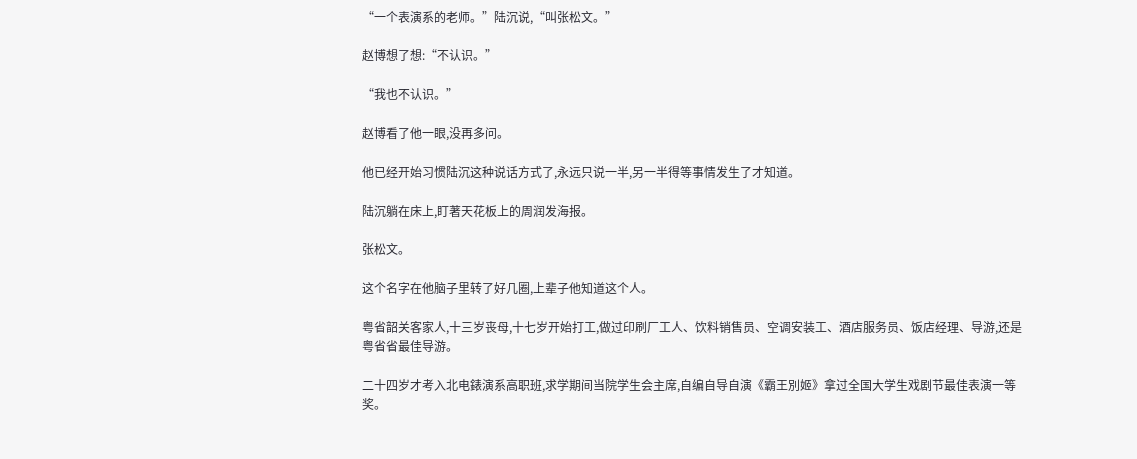“一个表演系的老师。”陆沉说,“叫张松文。”

赵博想了想:“不认识。”

“我也不认识。”

赵博看了他一眼,没再多问。

他已经开始习惯陆沉这种说话方式了,永远只说一半,另一半得等事情发生了才知道。

陆沉躺在床上,盯著天花板上的周润发海报。

张松文。

这个名字在他脑子里转了好几圈,上辈子他知道这个人。

粤省韶关客家人,十三岁丧母,十七岁开始打工,做过印刷厂工人、饮料销售员、空调安装工、酒店服务员、饭店经理、导游,还是粤省省最佳导游。

二十四岁才考入北电錶演系高职班,求学期间当院学生会主席,自编自导自演《霸王別姬》拿过全国大学生戏剧节最佳表演一等奖。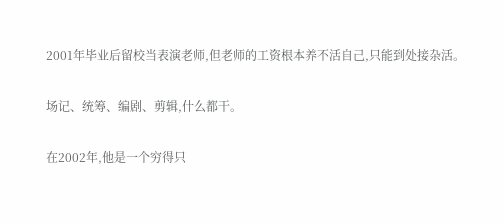2001年毕业后留校当表演老师,但老师的工资根本养不活自己,只能到处接杂活。

场记、统筹、编剧、剪辑,什么都干。

在2002年,他是一个穷得只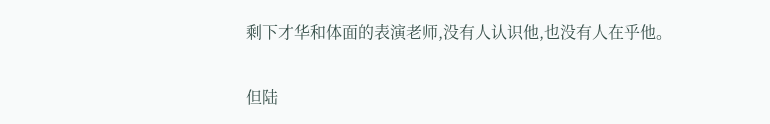剩下才华和体面的表演老师,没有人认识他,也没有人在乎他。

但陆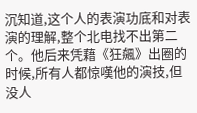沉知道,这个人的表演功底和对表演的理解,整个北电找不出第二个。他后来凭藉《狂飆》出圈的时候,所有人都惊嘆他的演技,但没人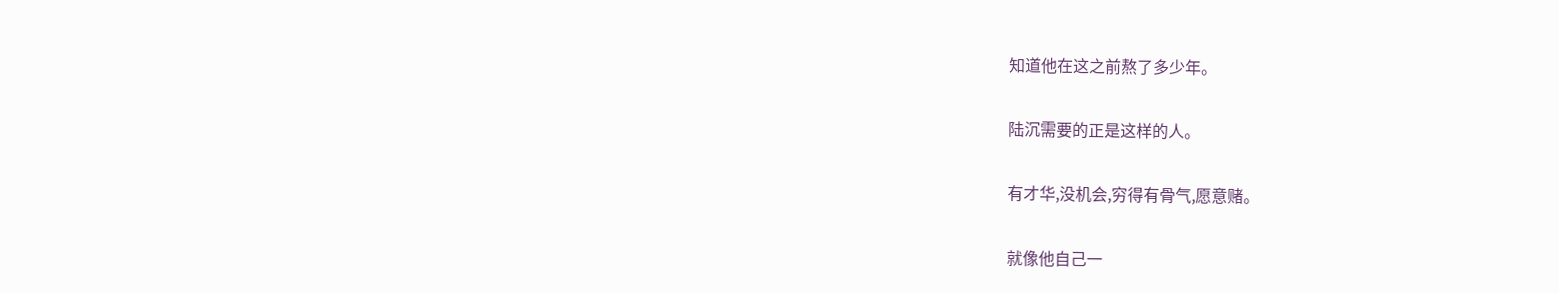知道他在这之前熬了多少年。

陆沉需要的正是这样的人。

有才华,没机会,穷得有骨气,愿意赌。

就像他自己一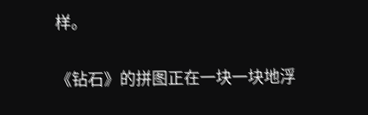样。

《钻石》的拼图正在一块一块地浮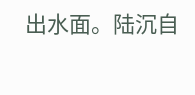出水面。陆沉自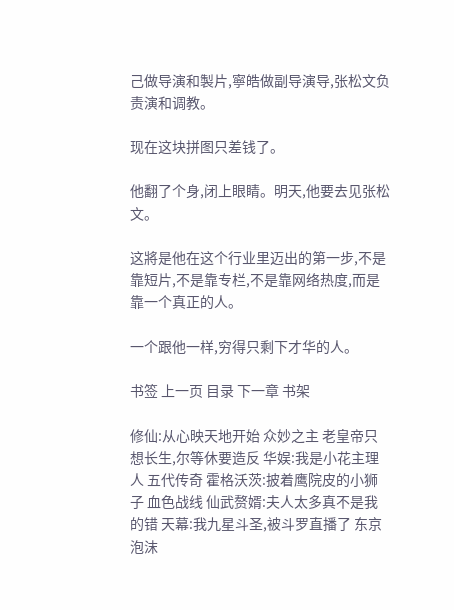己做导演和製片,寧皓做副导演导,张松文负责演和调教。

现在这块拼图只差钱了。

他翻了个身,闭上眼睛。明天,他要去见张松文。

这將是他在这个行业里迈出的第一步,不是靠短片,不是靠专栏,不是靠网络热度,而是靠一个真正的人。

一个跟他一样,穷得只剩下才华的人。

书签 上一页 目录 下一章 书架

修仙:从心映天地开始 众妙之主 老皇帝只想长生,尔等休要造反 华娱:我是小花主理人 五代传奇 霍格沃茨:披着鹰院皮的小狮子 血色战线 仙武赘婿:夫人太多真不是我的错 天幕:我九星斗圣,被斗罗直播了 东京泡沫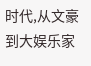时代,从文豪到大娱乐家